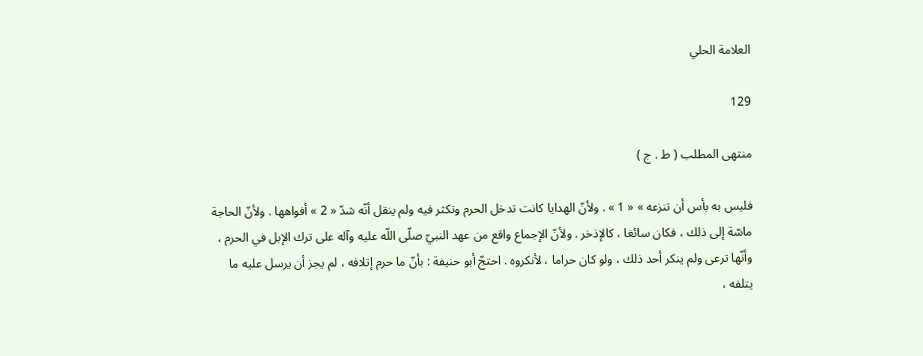العلامة الحلي

129

منتهى المطلب ( ط . ج )

فليس به بأس أن تنزعه » « 1 » . ولأنّ الهدايا كانت تدخل الحرم وتكثر فيه ولم ينقل أنّه شدّ « 2 » أفواهها . ولأنّ الحاجة ماسّة إلى ذلك ، فكان سائغا ، كالإذخر . ولأنّ الإجماع واقع من عهد النبيّ صلّى اللّه عليه وآله على ترك الإبل في الحرم ، وأنّها ترعى ولم ينكر أحد ذلك ، ولو كان حراما ، لأنكروه . احتجّ أبو حنيفة : بأنّ ما حرم إتلافه ، لم يجز أن يرسل عليه ما يتلفه ،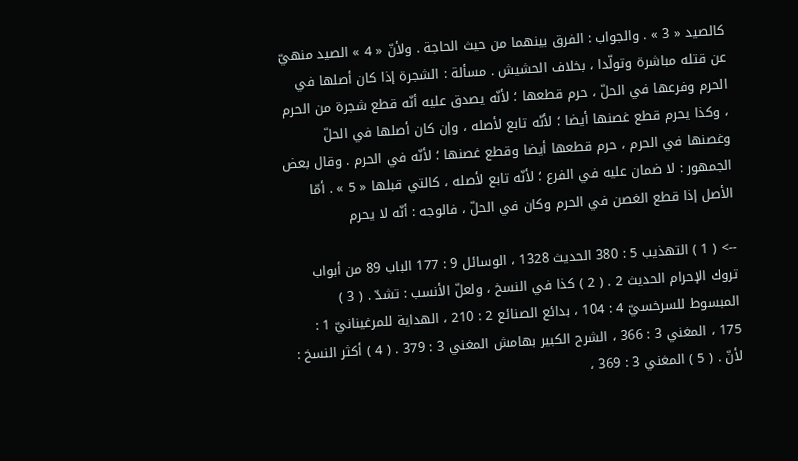كالصيد « 3 » . والجواب : الفرق بينهما من حيث الحاجة . ولأنّ « 4 » الصيد منهيّ عن قتله مباشرة وتولّدا ، بخلاف الحشيش . مسألة : الشجرة إذا كان أصلها في الحرم وفرعها في الحلّ ، حرم قطعها ؛ لأنّه يصدق عليه أنّه قطع شجرة من الحرم ، وكذا يحرم قطع غصنها أيضا ؛ لأنّه تابع لأصله ، وإن كان أصلها في الحلّ وغصنها في الحرم ، حرم قطعها أيضا وقطع غصنها ؛ لأنّه في الحرم . وقال بعض الجمهور : لا ضمان عليه في الفرع ؛ لأنّه تابع لأصله ، كالتي قبلها « 5 » . أمّا الأصل إذا قطع الغصن في الحرم وكان في الحلّ ، فالوجه : أنّه لا يحرم

--> ( 1 ) التهذيب 5 : 380 الحديث 1328 ، الوسائل 9 : 177 الباب 89 من أبواب تروك الإحرام الحديث 2 . ( 2 ) كذا في النسخ ، ولعلّ الأنسب : تشدّ . ( 3 ) المبسوط للسرخسيّ 4 : 104 ، بدائع الصنائع 2 : 210 ، الهداية للمرغينانيّ 1 : 175 ، المغني 3 : 366 ، الشرح الكبير بهامش المغني 3 : 379 . ( 4 ) أكثر النسخ : لأنّ . ( 5 ) المغني 3 : 369 ،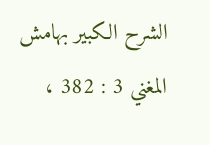الشرح الكبير بهامش المغني 3 : 382 ،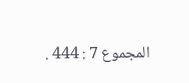المجموع 7 : 444 .